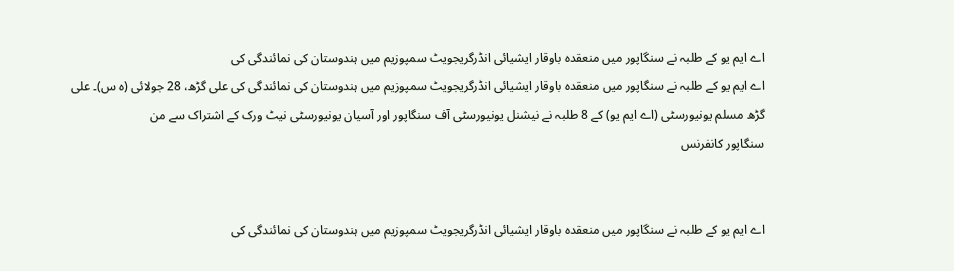اے ایم یو کے طلبہ نے سنگاپور میں منعقدہ باوقار ایشیائی انڈرگریجویٹ سمپوزیم میں ہندوستان کی نمائندگی کی
اے ایم یو کے طلبہ نے سنگاپور میں منعقدہ باوقار ایشیائی انڈرگریجویٹ سمپوزیم میں ہندوستان کی نمائندگی کی علی گڑھ، 28 جولائی (ہ س)۔ علی گڑھ مسلم یونیورسٹی (اے ایم یو) کے 8 طلبہ نے نیشنل یونیورسٹی آف سنگاپور اور آسیان یونیورسٹی نیٹ ورک کے اشتراک سے من
سنگاپور کانفرنس


اے ایم یو کے طلبہ نے سنگاپور میں منعقدہ باوقار ایشیائی انڈرگریجویٹ سمپوزیم میں ہندوستان کی نمائندگی کی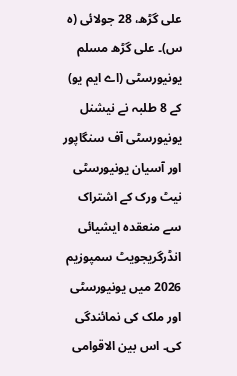علی گڑھ، 28 جولائی (ہ س)۔ علی گڑھ مسلم یونیورسٹی (اے ایم یو) کے 8 طلبہ نے نیشنل یونیورسٹی آف سنگاپور اور آسیان یونیورسٹی نیٹ ورک کے اشتراک سے منعقدہ ایشیائی انڈرگریجویٹ سمپوزیم 2026 میں یونیورسٹی اور ملک کی نمائندگی کی۔ اس بین الاقوامی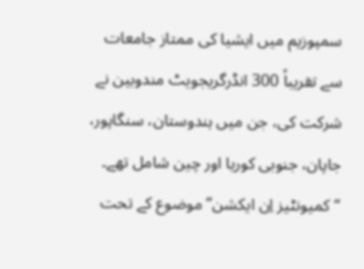سمپوزیم میں ایشیا کی ممتاز جامعات سے تقریباً 300 انڈرگریجویٹ مندوبین نے شرکت کی، جن میں ہندوستان، سنگاپور، جاپان، جنوبی کوریا اور چین شامل تھے۔ ‘‘کمیونٹیز اِن ایکشن’’ موضوع کے تحت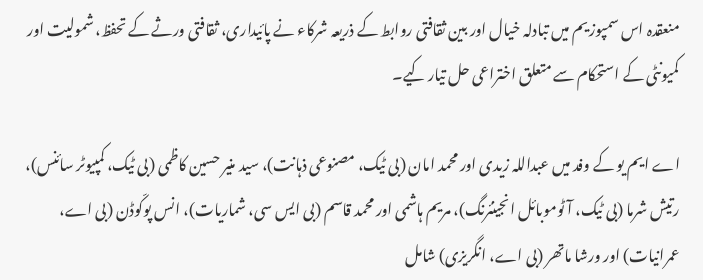منعقدہ اس سمپوزیم میں تبادلہ خیال اور بین ثقافتی روابط کے ذریعہ شرکاء نے پائیداری، ثقافتی ورثے کے تحفظ، شمولیت اور کمیونٹی کے استحکام سے متعلق اختراعی حل تیار کیے۔

اے ایم یو کے وفد میں عبداللہ زیدی اور محمد امان (بی ٹیک، مصنوعی ذہانت)، سید منیر حسین کاظمی (بی ٹیک، کمپیوٹر سائنس)، رتیش شرما (بی ٹیک، آٹوموبائل انجینئرنگ)، مریم ہاشمی اور محمد قاسم (بی ایس سی، شماریات)، انس پوکّوڈن (بی اے، عمرانیات) اور ورشا ماتھر (بی اے، انگریزی) شامل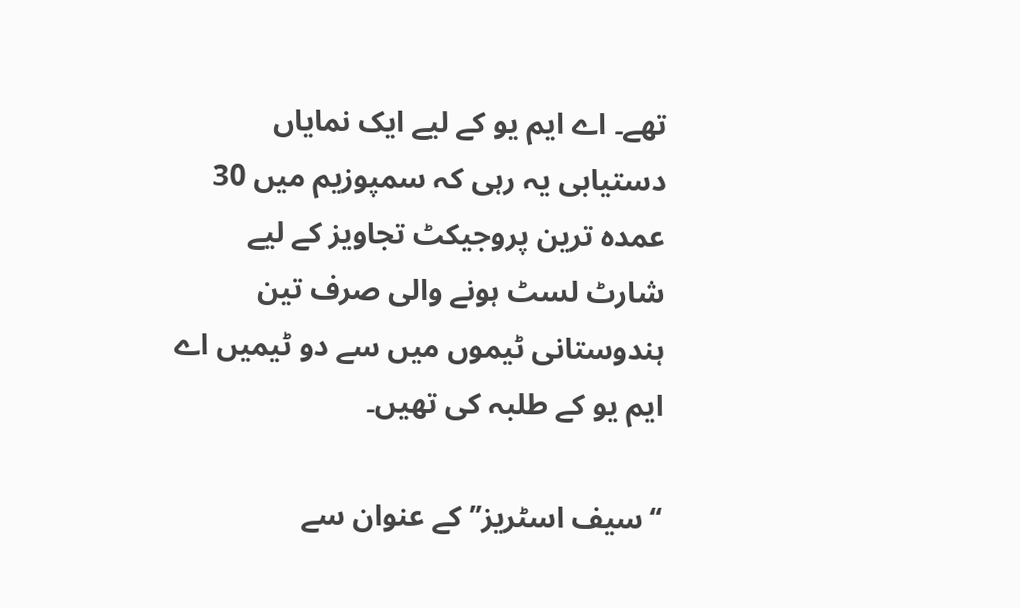تھے۔ اے ایم یو کے لیے ایک نمایاں دستیابی یہ رہی کہ سمپوزیم میں 30 عمدہ ترین پروجیکٹ تجاویز کے لیے شارٹ لسٹ ہونے والی صرف تین ہندوستانی ٹیموں میں سے دو ٹیمیں اے ایم یو کے طلبہ کی تھیں۔

‘‘سیف اسٹریز’’ کے عنوان سے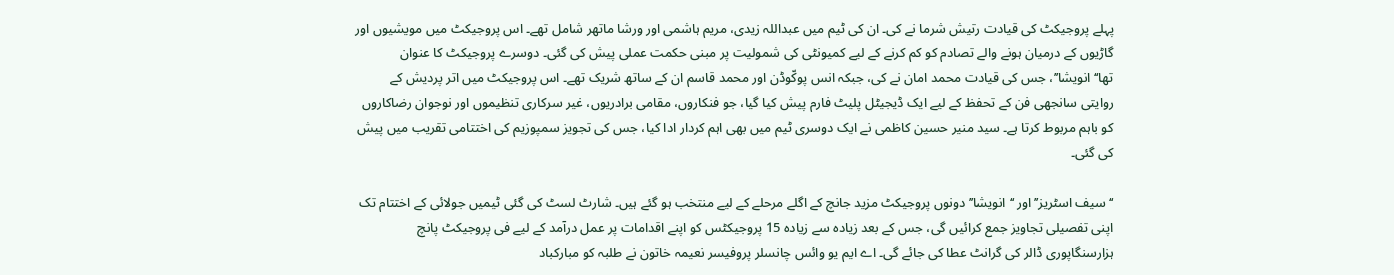پہلے پروجیکٹ کی قیادت رتیش شرما نے کی۔ ان کی ٹیم میں عبداللہ زیدی، مریم ہاشمی اور ورشا ماتھر شامل تھے۔ اس پروجیکٹ میں مویشیوں اور گاڑیوں کے درمیان ہونے والے تصادم کو کم کرنے کے لیے کمیونٹی کی شمولیت پر مبنی حکمت عملی پیش کی گئی۔ دوسرے پروجیکٹ کا عنوان تھا‘‘انویشا’’، جس کی قیادت محمد امان نے کی، جبکہ انس پوکّوڈن اور محمد قاسم ان کے ساتھ شریک تھے۔ اس پروجیکٹ میں اتر پردیش کے روایتی سانجھی فن کے تحفظ کے لیے ایک ڈیجیٹل پلیٹ فارم پیش کیا گیا، جو فنکاروں، مقامی برادریوں، غیر سرکاری تنظیموں اور نوجوان رضاکاروں کو باہم مربوط کرتا ہے۔ سید منیر حسین کاظمی نے ایک دوسری ٹیم میں بھی اہم کردار ادا کیا، جس کی تجویز سمپوزیم کی اختتامی تقریب میں پیش کی گئی۔

‘‘سیف اسٹریز’’ اور ‘‘انویشا’’ دونوں پروجیکٹ مزید جانچ کے اگلے مرحلے کے لیے منتخب ہو گئے ہیں۔ شارٹ لسٹ کی گئی ٹیمیں جولائی کے اختتام تک اپنی تفصیلی تجاویز جمع کرائیں گی، جس کے بعد زیادہ سے زیادہ 15 پروجیکٹس کو اپنے اقدامات پر عمل درآمد کے لیے فی پروجیکٹ پانچ ہزارسنگاپوری ڈالر کی گرانٹ عطا کی جائے گی۔ اے ایم یو وائس چانسلر پروفیسر نعیمہ خاتون نے طلبہ کو مبارکباد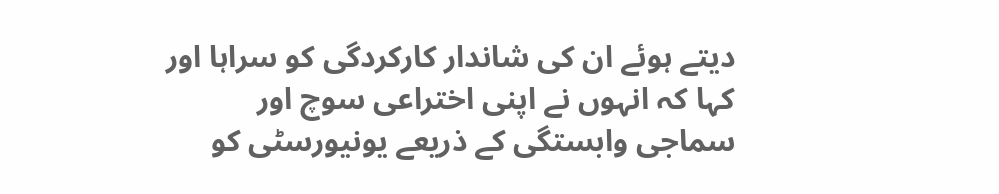دیتے ہوئے ان کی شاندار کارکردگی کو سراہا اور کہا کہ انہوں نے اپنی اختراعی سوچ اور سماجی وابستگی کے ذریعے یونیورسٹی کو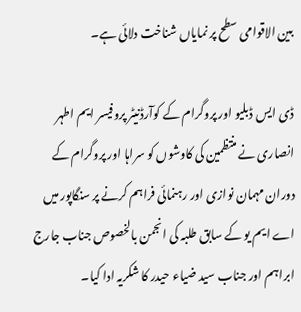بین الاقوامی سطح پر نمایاں شناخت دلائی ہے۔

ڈی ایس ڈبلیو اور پروگرام کے کوآرڈنیٹر پروفیسر ایم اطہر انصاری نے منتظمین کی کاوشوں کو سراہا اور پروگرام کے دوران مہمان نوازی اور رہنمائی فراہم کرنے پر سنگاپور میں اے ایم یو کے سابق طلبہ کی انجمن بالخصوص جناب جارج ابراہم اور جناب سید ضیاء حیدر کا شکریہ ادا کیا۔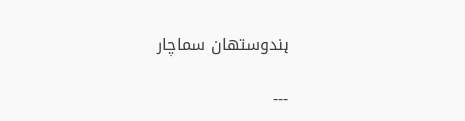ہندوستھان سماچار

---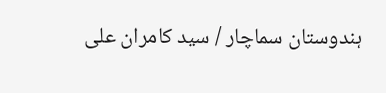ہندوستان سماچار / سید کامران علی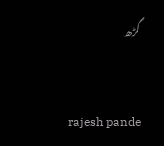گڑھ


 rajesh pande